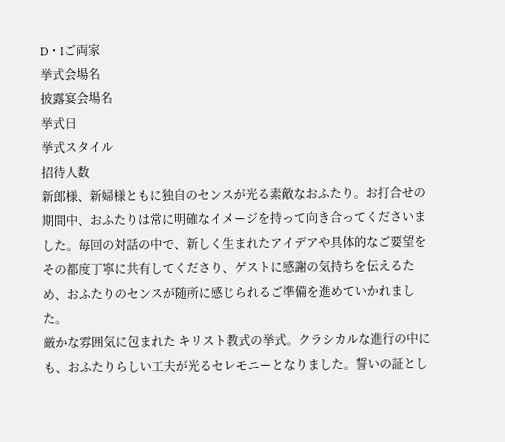D・Iご両家
挙式会場名
披露宴会場名
挙式日
挙式スタイル
招待人数
新郎様、新婦様ともに独自のセンスが光る素敵なおふたり。お打合せの期間中、おふたりは常に明確なイメージを持って向き合ってくださいました。毎回の対話の中で、新しく生まれたアイデアや具体的なご要望をその都度丁寧に共有してくださり、ゲストに感謝の気持ちを伝えるため、おふたりのセンスが随所に感じられるご準備を進めていかれました。
厳かな雰囲気に包まれた キリスト教式の挙式。クラシカルな進行の中にも、おふたりらしい工夫が光るセレモニーとなりました。誓いの証とし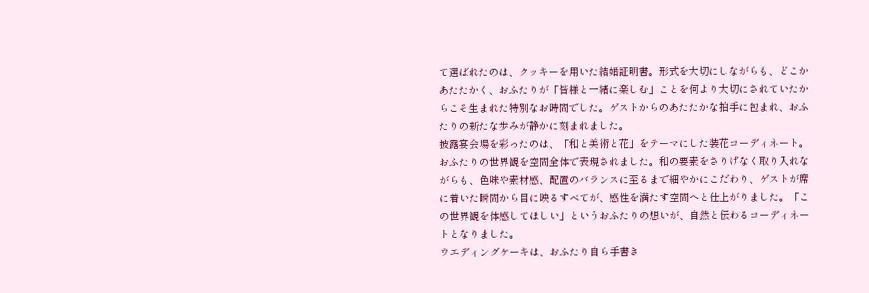て選ばれたのは、クッキーを用いた結婚証明書。形式を大切にしながらも、どこかあたたかく、おふたりが「皆様と一緒に楽しむ」ことを何より大切にされていたからこそ生まれた特別なお時間でした。ゲストからのあたたかな拍手に包まれ、おふたりの新たな歩みが静かに刻まれました。
披露宴会場を彩ったのは、「和と美術と花」をテーマにした装花コーディネート。おふたりの世界観を空間全体で表現されました。和の要素をさりげなく取り入れながらも、色味や素材感、配置のバランスに至るまで細やかにこだわり、ゲストが席に着いた瞬間から目に映るすべてが、感性を満たす空間へと仕上がりました。「この世界観を体感してほしい」というおふたりの想いが、自然と伝わるコーディネートとなりました。
ウエディングケーキは、おふたり自ら手書き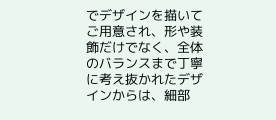でデザインを描いてご用意され、形や装飾だけでなく、全体のバランスまで丁寧に考え抜かれたデザインからは、細部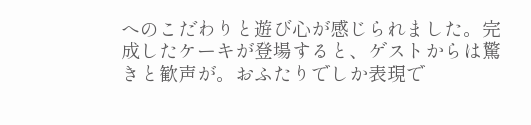へのこだわりと遊び心が感じられました。完成したケーキが登場すると、ゲストからは驚きと歓声が。おふたりでしか表現で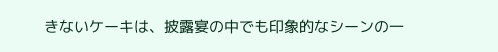きないケーキは、披露宴の中でも印象的なシーンの一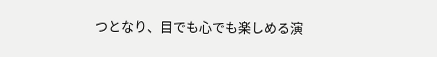つとなり、目でも心でも楽しめる演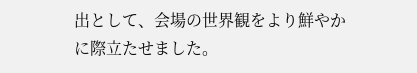出として、会場の世界観をより鮮やかに際立たせました。